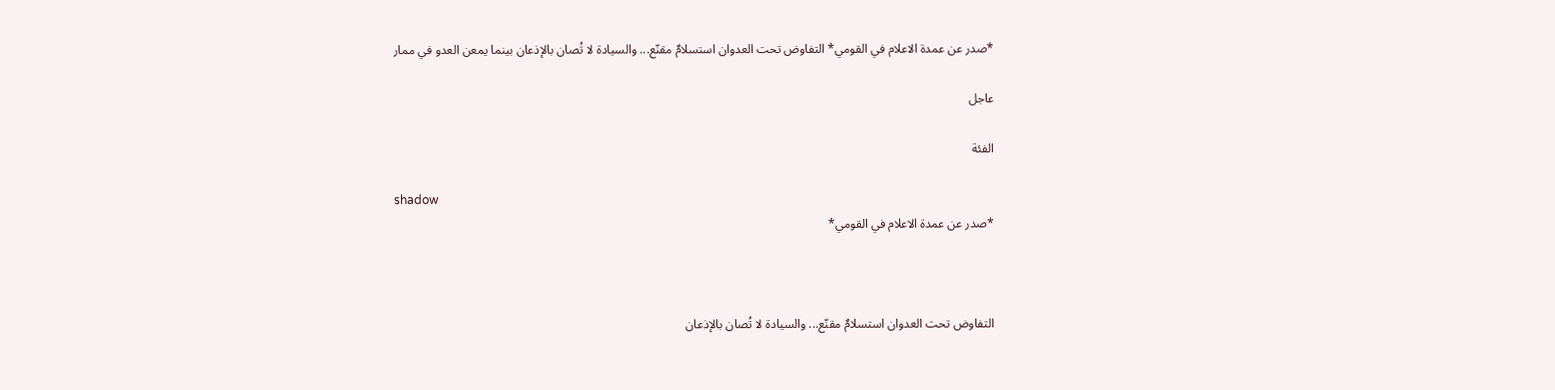*صدر عن عمدة الاعلام في القومي* التفاوض تحت العدوان استسلامٌ مقنّع... والسيادة لا تُصان بالإذعان بينما يمعن العدو في ممار

عاجل

الفئة

shadow
*صدر عن عمدة الاعلام في القومي*



التفاوض تحت العدوان استسلامٌ مقنّع... والسيادة لا تُصان بالإذعان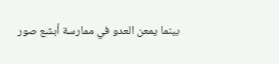بينما يمعن العدو في ممارسة أبشع صور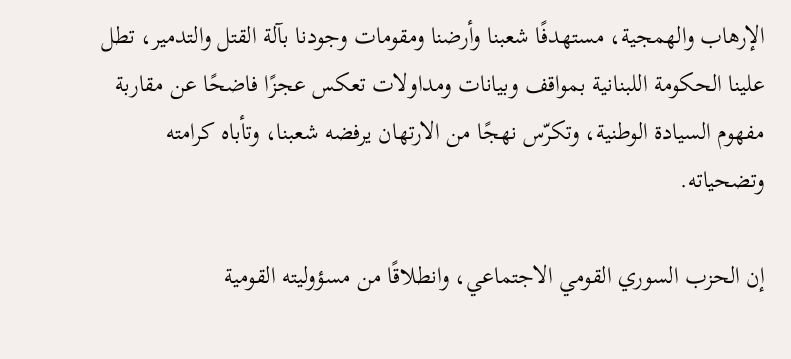الإرهاب والهمجية، مستهدفًا شعبنا وأرضنا ومقومات وجودنا بآلة القتل والتدمير، تطل علينا الحكومة اللبنانية بمواقف وبيانات ومداولات تعكس عجزًا فاضحًا عن مقاربة مفهوم السيادة الوطنية، وتكرّس نهجًا من الارتهان يرفضه شعبنا، وتأباه كرامته وتضحياته.

إن الحزب السوري القومي الاجتماعي، وانطلاقًا من مسؤوليته القومية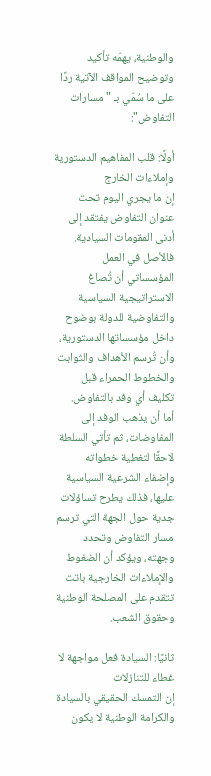والوطنية، يهمّه تأكيد وتوضيح المواقف الآتية ردًا على ما سُمّي بـ "مسارات التفاوض":

أولًا: قلب المفاهيم الدستورية وإملاءات الخارج
إن ما يجري اليوم تحت عنوان التفاوض يفتقد إلى أدنى المقومات السيادية. فالأصل في العمل المؤسساتي أن تُصاغ الاستراتيجية السياسية والتفاوضية للدولة بوضوح داخل مؤسساتها الدستورية، وأن تُرسم الأهداف والثوابت والخطوط الحمراء قبل تكليف أي وفد بالتفاوض.
أما أن يذهب الوفد إلى المفاوضات، ثم تأتي السلطة لاحقًا لتغطية خطواته وإضفاء الشرعية السياسية عليها، فذلك يطرح تساؤلات جدية حول الجهة التي ترسم مسار التفاوض وتحدد وجهته، ويؤكد أن الضغوط والإملاءات الخارجية باتت تتقدم على المصلحة الوطنية وحقوق الشعب.

ثانيًا: السيادة فعل مواجهة لا غطاء للتنازلات
إن التمسك الحقيقي بالسيادة والكرامة الوطنية لا يكون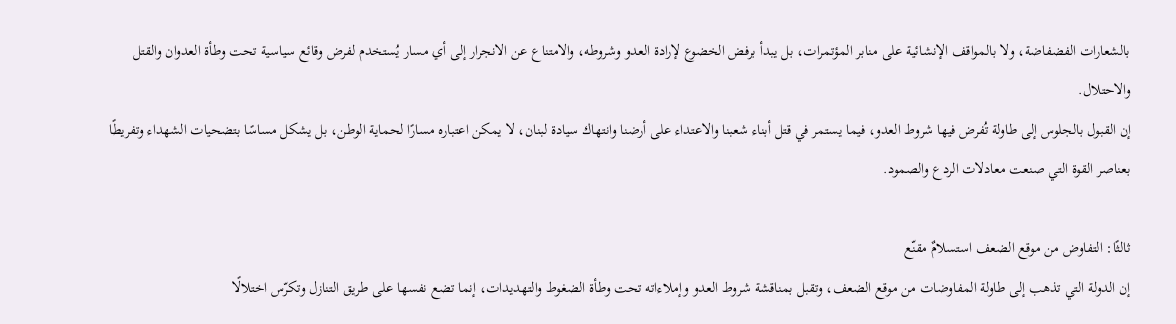بالشعارات الفضفاضة، ولا بالمواقف الإنشائية على منابر المؤتمرات، بل يبدأ برفض الخضوع لإرادة العدو وشروطه، والامتناع عن الانجرار إلى أي مسار يُستخدم لفرض وقائع سياسية تحت وطأة العدوان والقتل والاحتلال.
إن القبول بالجلوس إلى طاولة تُفرض فيها شروط العدو، فيما يستمر في قتل أبناء شعبنا والاعتداء على أرضنا وانتهاك سيادة لبنان، لا يمكن اعتباره مسارًا لحماية الوطن، بل يشكل مساسًا بتضحيات الشهداء وتفريطًا بعناصر القوة التي صنعت معادلات الردع والصمود.

ثالثًا: التفاوض من موقع الضعف استسلامٌ مقنّع
إن الدولة التي تذهب إلى طاولة المفاوضات من موقع الضعف، وتقبل بمناقشة شروط العدو وإملاءاته تحت وطأة الضغوط والتهديدات، إنما تضع نفسها على طريق التنازل وتكرّس اختلالًا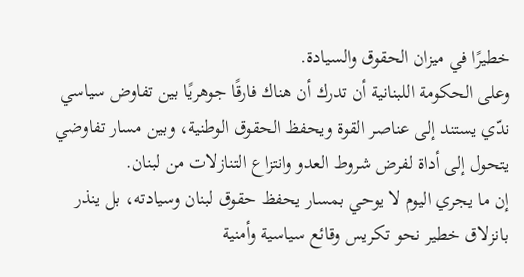خطيرًا في ميزان الحقوق والسيادة.
وعلى الحكومة اللبنانية أن تدرك أن هناك فارقًا جوهريًا بين تفاوض سياسي ندّي يستند إلى عناصر القوة ويحفظ الحقوق الوطنية، وبين مسار تفاوضي يتحول إلى أداة لفرض شروط العدو وانتزاع التنازلات من لبنان.
إن ما يجري اليوم لا يوحي بمسار يحفظ حقوق لبنان وسيادته، بل ينذر بانزلاق خطير نحو تكريس وقائع سياسية وأمنية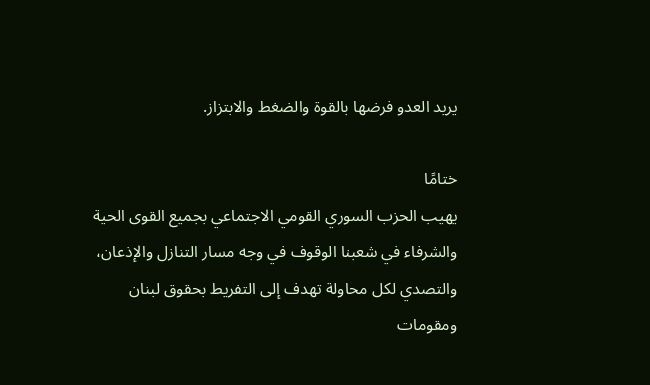يريد العدو فرضها بالقوة والضغط والابتزاز.

ختامًا
يهيب الحزب السوري القومي الاجتماعي بجميع القوى الحية والشرفاء في شعبنا الوقوف في وجه مسار التنازل والإذعان، والتصدي لكل محاولة تهدف إلى التفريط بحقوق لبنان ومقومات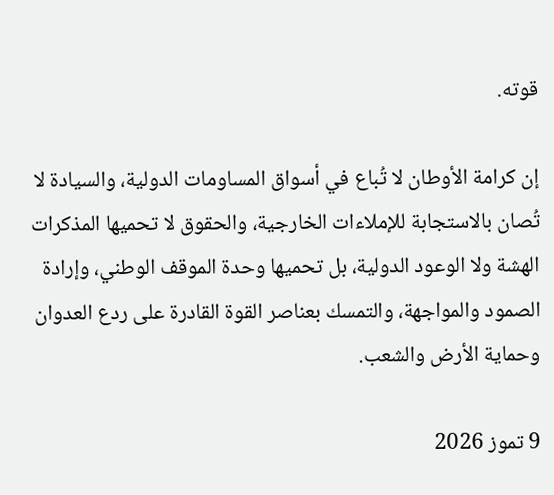قوته.

إن كرامة الأوطان لا تُباع في أسواق المساومات الدولية، والسيادة لا تُصان بالاستجابة للإملاءات الخارجية، والحقوق لا تحميها المذكرات الهشة ولا الوعود الدولية، بل تحميها وحدة الموقف الوطني، وإرادة الصمود والمواجهة، والتمسك بعناصر القوة القادرة على ردع العدوان وحماية الأرض والشعب.

9 تموز 2026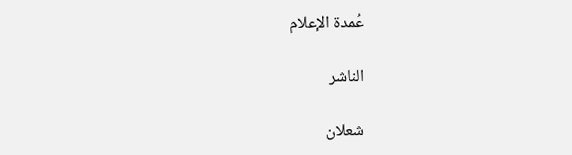عُمدة الإعلام

الناشر

شعلان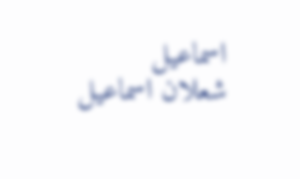اسماعيل
شعلان اسماعيل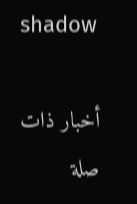shadow

أخبار ذات صلة